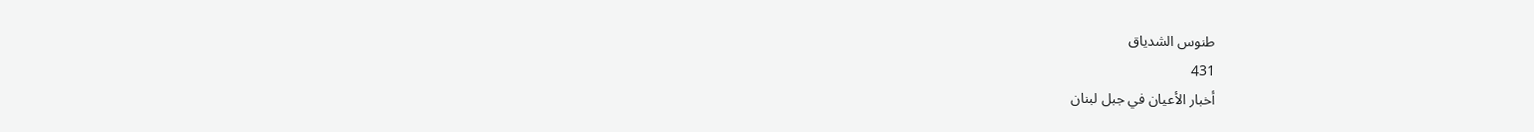طنوس الشدياق
431
أخبار الأعيان في جبل لبنان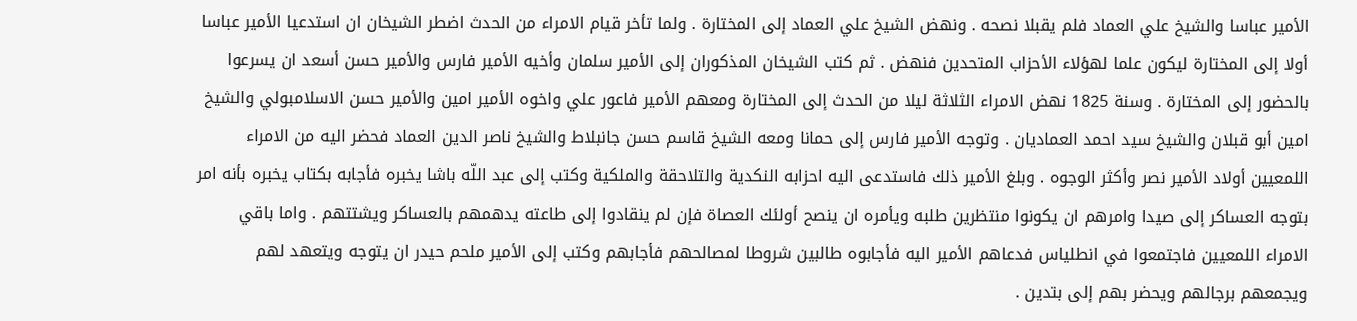الأمير عباسا والشيخ علي العماد فلم يقبلا نصحه . ونهض الشيخ علي العماد إلى المختارة . ولما تأخر قيام الامراء من الحدث اضطر الشيخان ان استدعيا الأمير عباسا أولا إلى المختارة ليكون علما لهؤلاء الأحزاب المتحدين فنهض . ثم كتب الشيخان المذكوران إلى الأمير سلمان وأخيه الأمير فارس والأمير حسن أسعد ان يسرعوا بالحضور إلى المختارة . وسنة 1825 نهض الامراء الثلاثة ليلا من الحدث إلى المختارة ومعهم الأمير فاعور علي واخوه الأمير امين والأمير حسن الاسلامبولي والشيخ امين أبو قبلان والشيخ سيد احمد العماديان . وتوجه الأمير فارس إلى حمانا ومعه الشيخ قاسم حسن جانبلاط والشيخ ناصر الدين العماد فحضر اليه من الامراء اللمعيين أولاد الأمير نصر وأكثر الوجوه . وبلغ الأمير ذلك فاستدعى اليه احزابه النكدية والتلاحقة والملكية وكتب إلى عبد اللّه باشا يخبره فأجابه بكتاب يخبره بأنه امر بتوجه العساكر إلى صيدا وامرهم ان يكونوا منتظرين طلبه ويأمره ان ينصح أولئك العصاة فإن لم ينقادوا إلى طاعته يدهمهم بالعساكر ويشتتهم . واما باقي الامراء اللمعيين فاجتمعوا في انطلياس فدعاهم الأمير اليه فأجابوه طالبين شروطا لمصالحهم فأجابهم وكتب إلى الأمير ملحم حيدر ان يتوجه ويتعهد لهم ويجمعهم برجالهم ويحضر بهم إلى بتدين .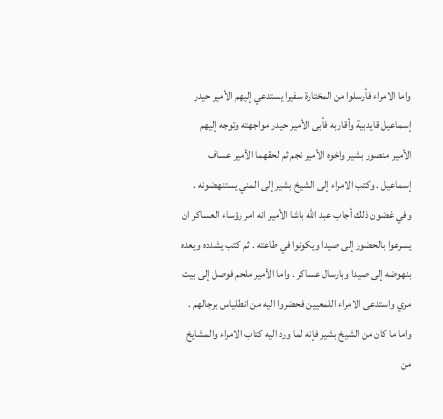واما الامراء فأرسلوا من المختارة سفيرا يستدعي إليهم الأمير حيدر إسماعيل قايدبية وأقاربه فأبى الأمير حيدر مواجهته وتوجه إليهم الأمير منصور بشير واخوه الأمير نجم ثم لحقهما الأمير عساف إسماعيل . وكتب الامراء إلى الشيخ بشير إلى المني يستنهضونه . وفي غضون ذلك أجاب عبد اللّه باشا الأمير انه امر رؤساء العساكر ان يسرعوا بالحضور إلى صيدا ويكونوا في طاعته . ثم كتب يشدده ويعده بنهوضه إلى صيدا وبارسال عساكر . واما الأمير ملحم فوصل إلى بيت مري واستدعى الامراء اللمعيين فحضروا اليه من انطلياس برجالهم . واما ما كان من الشيخ بشير فإنه لما ورد اليه كتاب الامراء والمشايخ من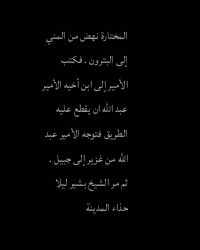المختارة نهض من المني إلى البترون . فكتب الأمير إلى ابن أخيه الأمير عبد اللّه ان يقطع عليه الطريق فتوجه الأمير عبد اللّه من غزير إلى جبيل . ثم مر الشيخ بشير ليلا حذاء المدينة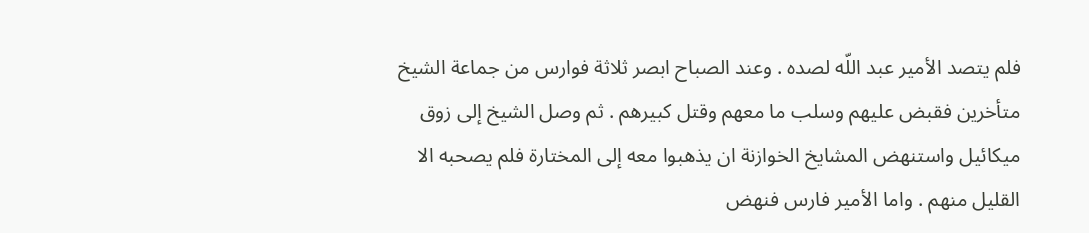فلم يتصد الأمير عبد اللّه لصده . وعند الصباح ابصر ثلاثة فوارس من جماعة الشيخ متأخرين فقبض عليهم وسلب ما معهم وقتل كبيرهم . ثم وصل الشيخ إلى زوق ميكائيل واستنهض المشايخ الخوازنة ان يذهبوا معه إلى المختارة فلم يصحبه الا القليل منهم . واما الأمير فارس فنهض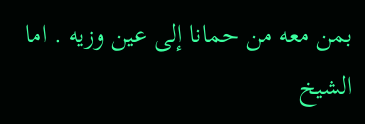بمن معه من حمانا إلى عين وزيه . اما الشيخ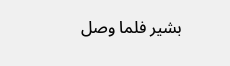بشير فلما وصل